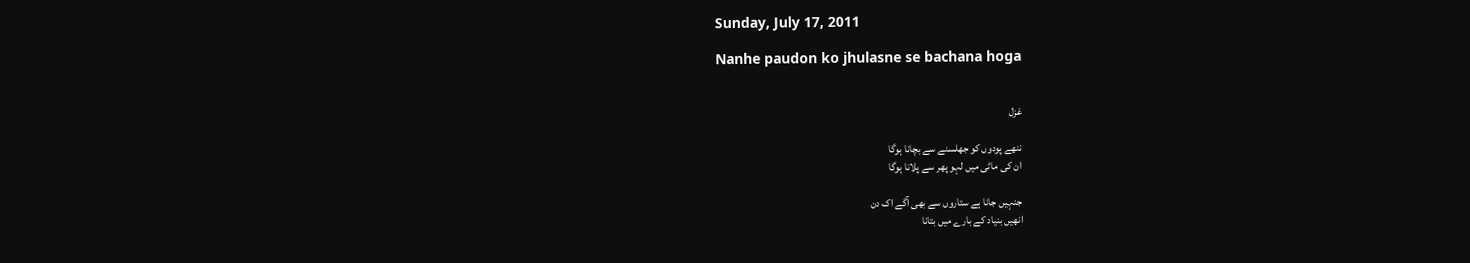Sunday, July 17, 2011

Nanhe paudon ko jhulasne se bachana hoga


غزل

ننھے پودوں کو جھلسنے سے بچانا ہوگا
ان کی ماٹی میں لہو پھر سے پلانا ہوگا

جنہیں جانا ہے ستاروں سے بھی آگے اک دن
انھیں بنیاد کے بارے میں بتانا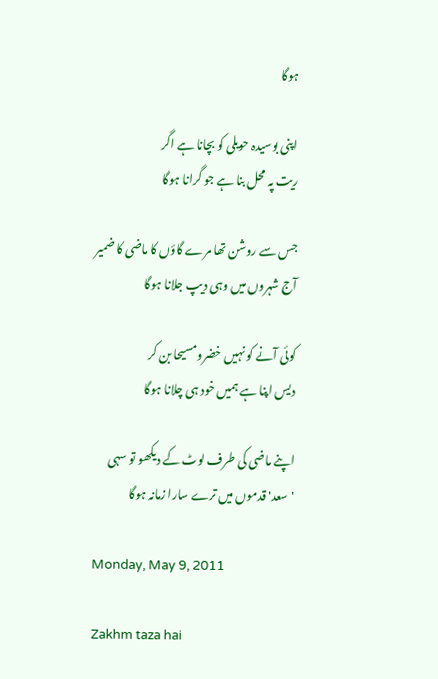ہوگا

اپنی بوسیدہ حویلی کو بچانا ہے اگر
ریت پہ محل بنا ہے جو گرانا ہوگا

جس سے روشن تھا مرے گاؤں کا ماضی کا ضمیر
آج شہروں میں وہی دیپ جلانا ہوگا

کوئی آنے کو نہیں خضرومسیحا بن کر
دیس اپنا ہے ہمیں خود ہی چلانا ہوگا

اپنے ماضی کی طرف لوٹ کے دیکھو تو سہی
'سعد' قدموں میں ترے سارا زمانہ ہوگا

Monday, May 9, 2011

Zakhm taza hai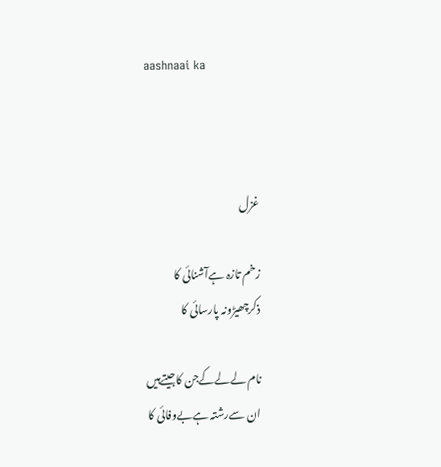aashnaai ka



غزل

زخم تازہ ہےآشنائی کا
ذکرچھیڑونہ پارسائی کا

نام لےلےکےجن کاجیتےہیں
ان سےرشتہ ہےبےوفائی کا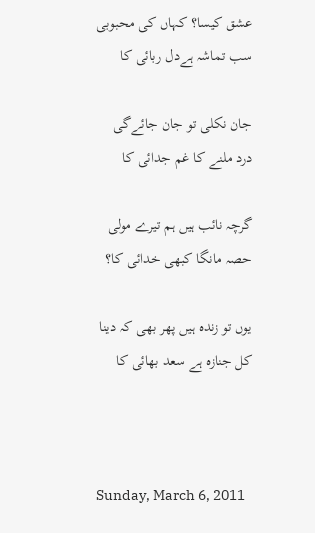عشق کیسا؟ کہاں کی محبوبی
سب تماشہ ہےدل ربائی کا

جان نکلی تو جان جائےگی
درد ملنے کا غم جدائی کا

گرچہ نائب ہیں ہم تیرے مولی
حصہ مانگا کبھی خدائی کا؟

یوں تو زندہ ہیں پھر بھی کہ دینا
کل جنازہ ہے سعد بھائی کا



Sunday, March 6, 2011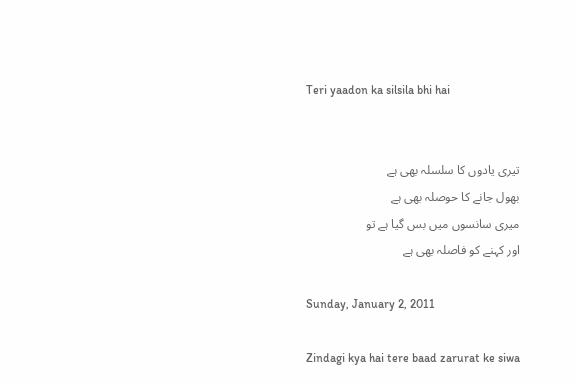Teri yaadon ka silsila bhi hai


تیری یادوں کا سلسلہ بھی ہے
بھول جانے کا حوصلہ بھی ہے
میری سانسوں میں بس گیا ہے تو
اور کہنے کو فاصلہ بھی ہے

Sunday, January 2, 2011

Zindagi kya hai tere baad zarurat ke siwa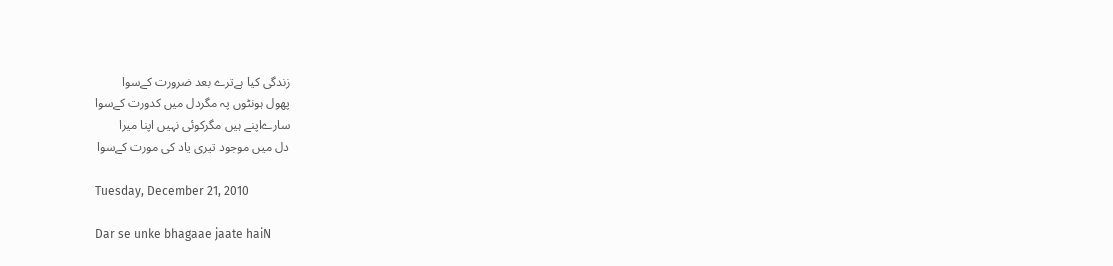زندگی کیا ہےترے بعد ضرورت کےسوا
پھول ہونٹوں پہ مگردل میں کدورت کےسوا
سارےاپنے ہیں مگرکوئی نہیں اپنا میرا
دل میں موجود تیری یاد کی مورت کےسوا

Tuesday, December 21, 2010

Dar se unke bhagaae jaate haiN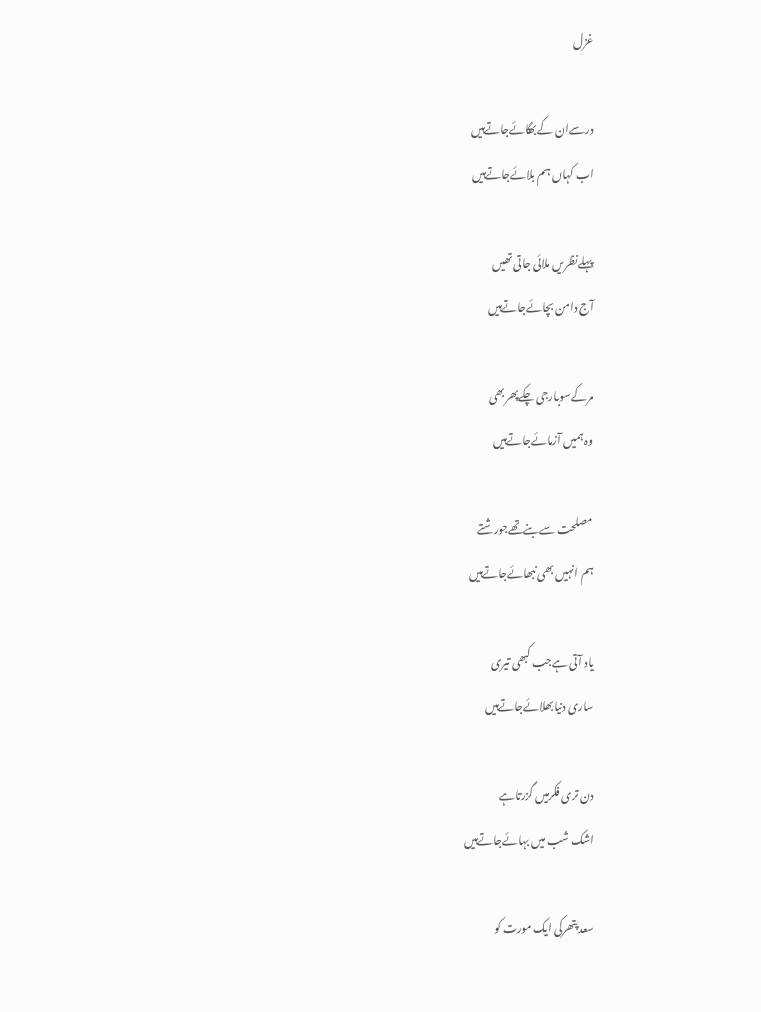غزل

درسےان کےبھگائےجاتےہیں
اب کہاں ہم بلائےجاتےہیں

پہلےنظریں ملائی جاتی تھیں
آج دامن بچائےجاتےہیں

مرکےسوبارجی چکےپھربھی
وہ ہمیں آزمائےجاتےہیں

مصلحت سےبنےتھےجورشتے
ہم انہیں بھی نبھائےجاتےہیں

یاد آتی ہےجب کبھی تیری
ساری دنیابھلائےجاتےہیں

دن تری فکرمیں گزرتاہے
اشک شب میں بہائےجاتےہیں

سعد پتھرکی ایک مورت کو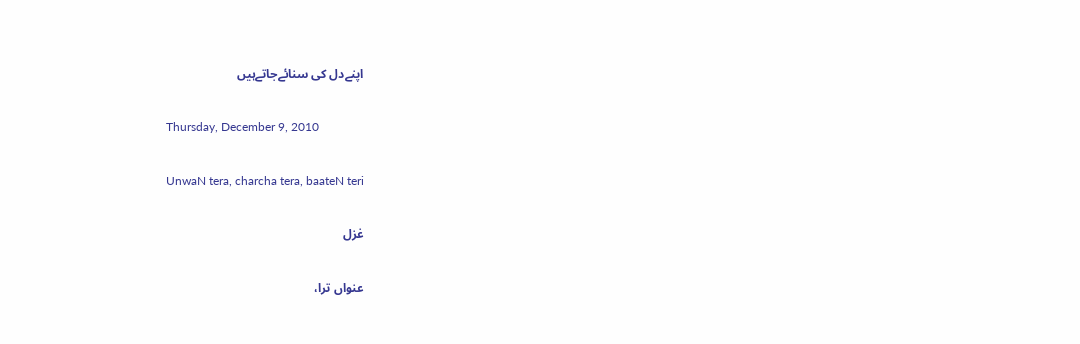اپنےدل کی سنائےجاتےہیں

Thursday, December 9, 2010

UnwaN tera, charcha tera, baateN teri

غزل

عنواں ترا،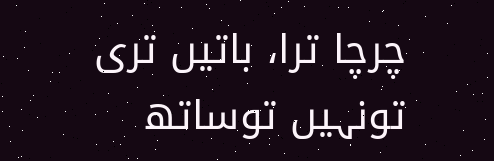چرچا ترا، باتیں تری
تونہیں توساتھ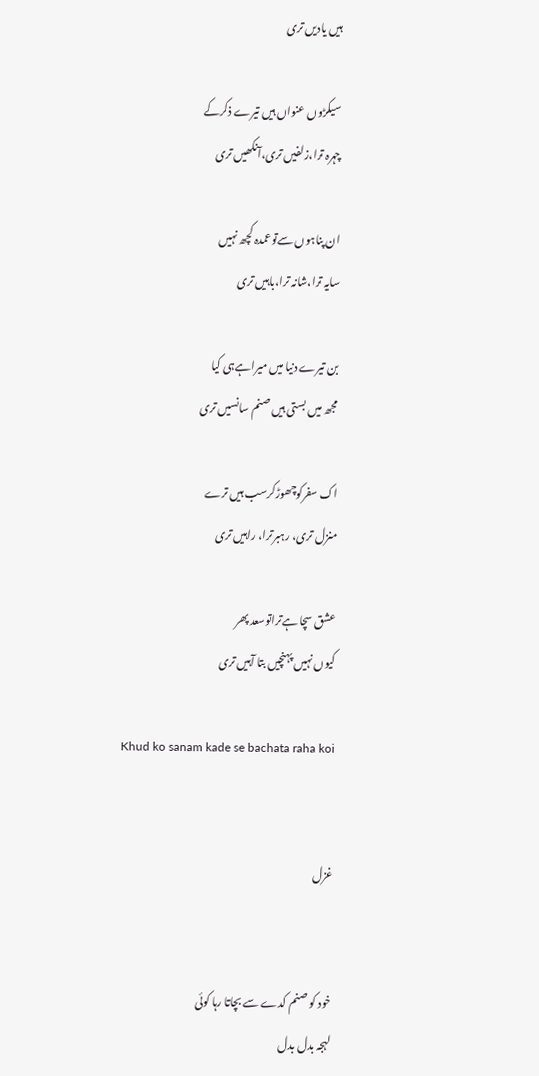ہیں یادیں تری

سیکڑوں عنواں ہیں تیرے ذکرکے
چہرہ ترا،زلفیں تری،آنکھیں تری

ان پناہوں سےتوعمدہ کچھ نہیں
سایہ ترا،شانہ ترا،باہیں تری

بن تیرے دنیا میں میراہےہی کیا
مجھ میں بستی ہیں صنم سانسیں تری

اک سفرکوچھوڑکرسب ہیں ترے
منزل تری، رہبرترا، راہیں تری

عشق سچا ہےتراتوسعد پھر
کیوں نہیں پہنچیں بتا آہیں تری

Khud ko sanam kade se bachata raha koi


غزل


خود کو صنم کدے سے بچاتا رہا کوئی
لہجہ بدل بدل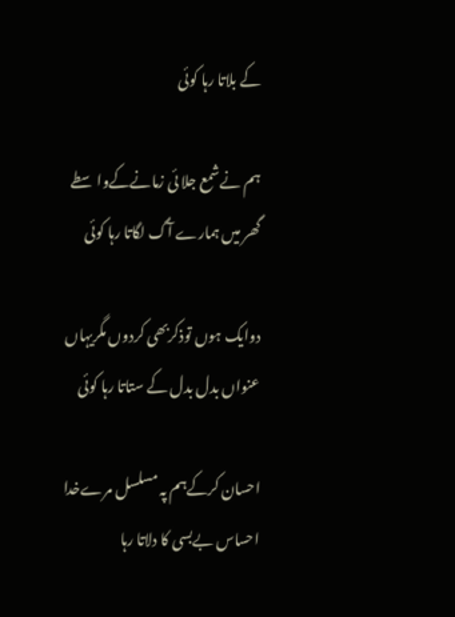کے بلاتا رہا کوئی

ہم نےشمع جلا ئی زمانےکےواسطے
گھر میں ہمارے آگ لگاتا رہا کوئی

دوایک ہوں توذکربھی کردوں مگریہاں
عنواں بدل بدل کے ستاتا رہا کوئی

احسان کرکےہم پہ مسلسل مرےخدا
احساس بےبسی کا دلاتا رہا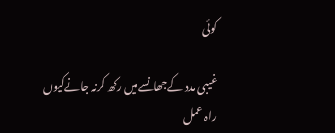کوئی

غیبی مدد کےجھانسےمیں رکھ کرنہ جانےکیوں
راہ عمل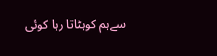سےہم کوہٹاتا رہا کوئی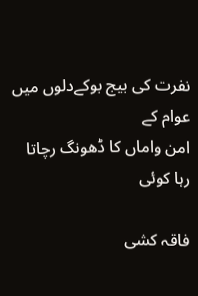نفرت کی بیج بوکےدلوں میں عوام کے
امن واماں کا ڈھونگ رچاتا رہا کوئی

فاقہ کشی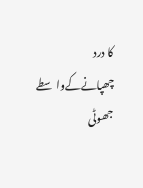کا درد چھپانےکےواسطے
جھوٹی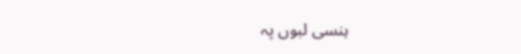ہنسی لبوں پہ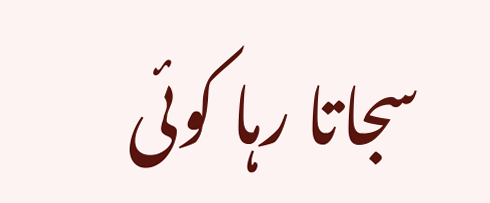سجاتا رہا کوئی